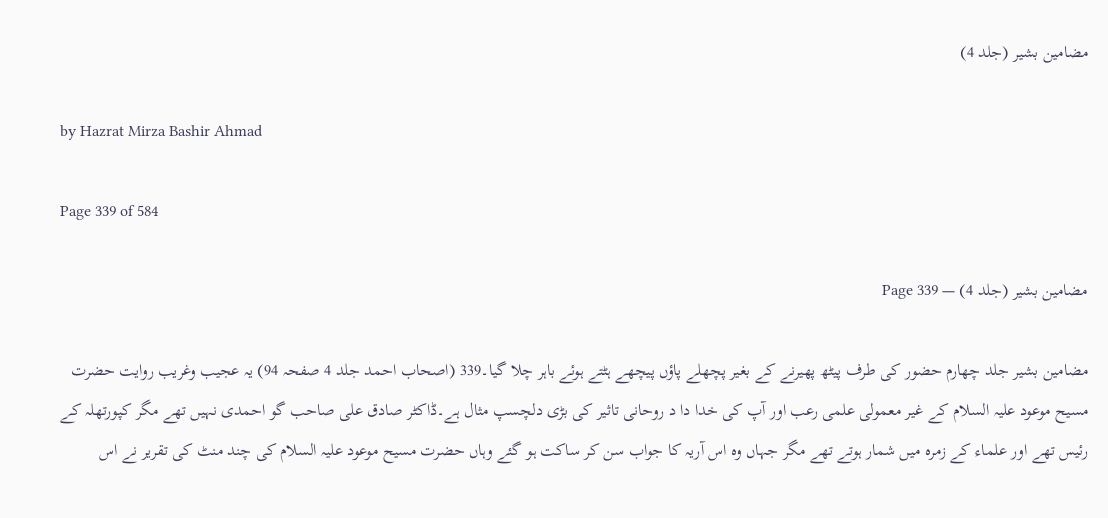مضامین بشیر (جلد 4)

by Hazrat Mirza Bashir Ahmad

Page 339 of 584

مضامین بشیر (جلد 4) — Page 339

مضامین بشیر جلد چهارم حضور کی طرف پیٹھ پھیرنے کے بغیر پچھلے پاؤں پیچھے ہٹتے ہوئے باہر چلا گیا۔339 (اصحاب احمد جلد 4 صفحہ 94) یہ عجیب وغریب روایت حضرت مسیح موعود علیہ السلام کے غیر معمولی علمی رعب اور آپ کی خدا دا د روحانی تاثیر کی بڑی دلچسپ مثال ہے۔ڈاکٹر صادق علی صاحب گو احمدی نہیں تھے مگر کپورتھلہ کے رئیس تھے اور علماء کے زمرہ میں شمار ہوتے تھے مگر جہاں وہ اس آریہ کا جواب سن کر ساکت ہو گئے وہاں حضرت مسیح موعود علیہ السلام کی چند منٹ کی تقریر نے اس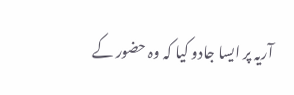آریہ پر ایسا جادو کیا کہ وہ حضور کے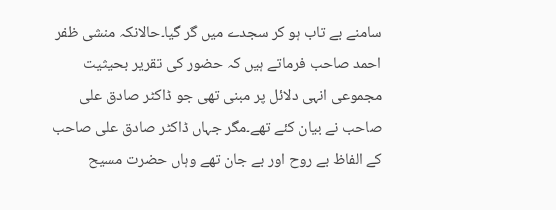سامنے بے تاب ہو کر سجدے میں گر گیا۔حالانکہ منشی ظفر احمد صاحب فرماتے ہیں کہ حضور کی تقریر بحیثیت مجموعی انہی دلائل پر مبنی تھی جو ڈاکٹر صادق علی صاحب نے بیان کئے تھے۔مگر جہاں ڈاکٹر صادق علی صاحب کے الفاظ بے روح اور بے جان تھے وہاں حضرت مسیح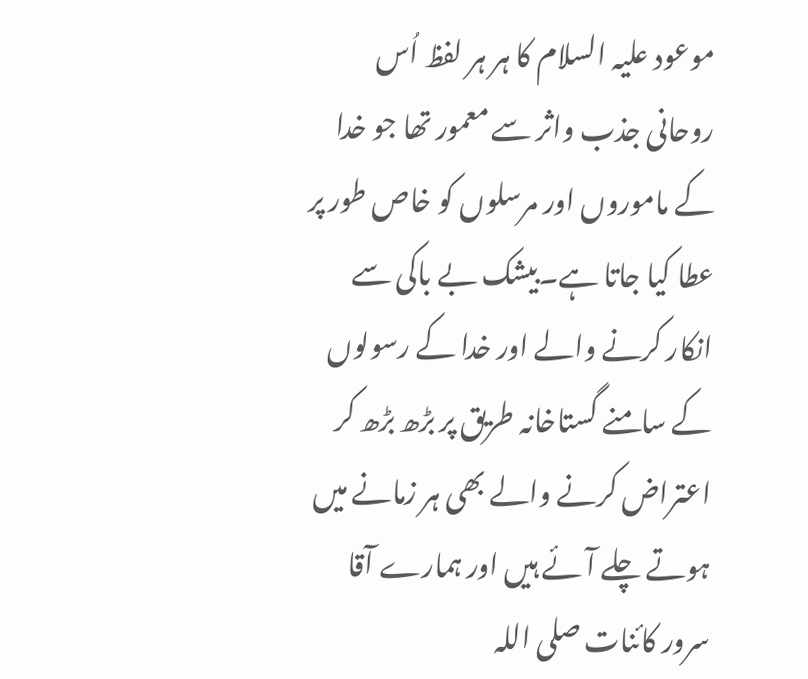موعود علیہ السلام کا ہر ہر لفظ اُس روحانی جذب واثر سے معمور تھا جو خدا کے ماموروں اور مرسلوں کو خاص طور پر عطا کیا جاتا ہے۔بیشک بے باکی سے انکار کرنے والے اور خدا کے رسولوں کے سامنے گستاخانہ طریق پر بڑھ بڑھ کر اعتراض کرنے والے بھی ہر زمانے میں ہوتے چلے آئے ہیں اور ہمارے آقا سرور کائنات صلی اللہ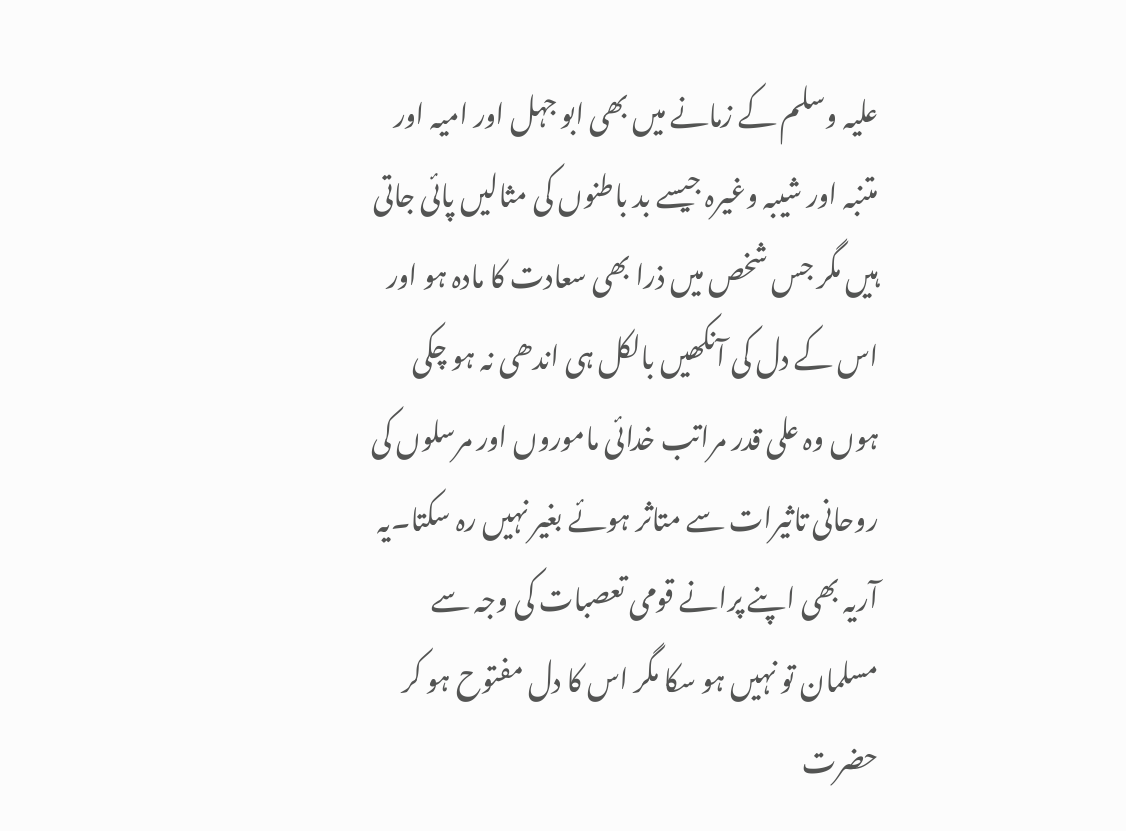علیہ وسلم کے زمانے میں بھی ابو جہل اور امیہ اور متنبہ اور شیبہ وغیرہ جیسے بد باطنوں کی مثالیں پائی جاتی ہیں مگر جس شخص میں ذرا بھی سعادت کا مادہ ہو اور اس کے دل کی آنکھیں بالکل ہی اندھی نہ ہو چکی ہوں وہ علی قدر مراتب خدائی ماموروں اور مرسلوں کی روحانی تاثیرات سے متاثر ہوئے بغیر نہیں رہ سکتا۔یہ آریہ بھی اپنے پرانے قومی تعصبات کی وجہ سے مسلمان تو نہیں ہو سکا مگر اس کا دل مفتوح ہو کر حضرت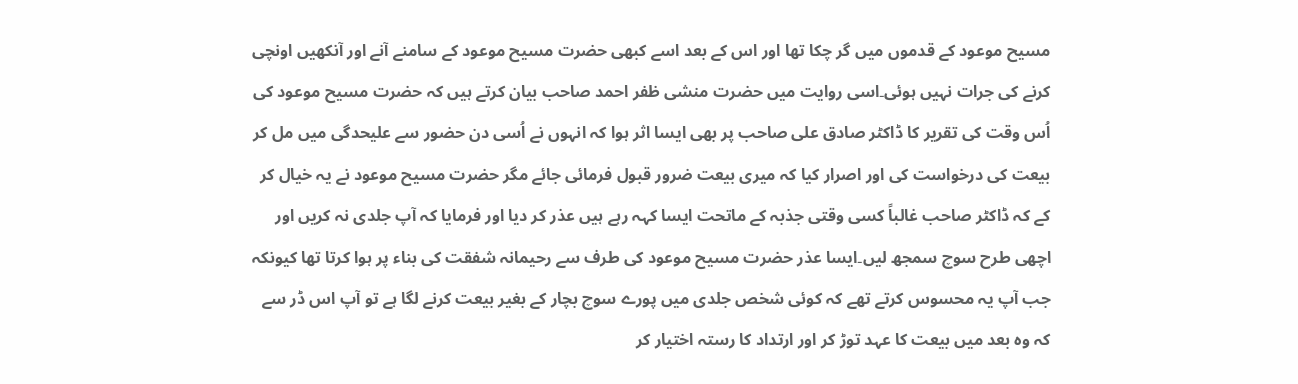مسیح موعود کے قدموں میں گر چکا تھا اور اس کے بعد اسے کبھی حضرت مسیح موعود کے سامنے آنے اور آنکھیں اونچی کرنے کی جرات نہیں ہوئی۔اسی روایت میں حضرت منشی ظفر احمد صاحب بیان کرتے ہیں کہ حضرت مسیح موعود کی اُس وقت کی تقریر کا ڈاکٹر صادق علی صاحب پر بھی ایسا اثر ہوا کہ انہوں نے اُسی دن حضور سے علیحدگی میں مل کر بیعت کی درخواست کی اور اصرار کیا کہ میری بیعت ضرور قبول فرمائی جائے مگر حضرت مسیح موعود نے یہ خیال کر کے کہ ڈاکٹر صاحب غالباً کسی وقتی جذبہ کے ماتحت ایسا کہہ رہے ہیں عذر کر دیا اور فرمایا کہ آپ جلدی نہ کریں اور اچھی طرح سوچ سمجھ لیں۔ایسا عذر حضرت مسیح موعود کی طرف سے رحیمانہ شفقت کی بناء پر ہوا کرتا تھا کیونکہ جب آپ یہ محسوس کرتے تھے کہ کوئی شخص جلدی میں پورے سوچ بچار کے بغیر بیعت کرنے لگا ہے تو آپ اس ڈر سے کہ وہ بعد میں بیعت کا عہد توڑ کر اور ارتداد کا رستہ اختیار کر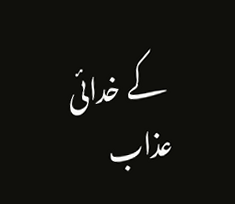کے خدائی عذاب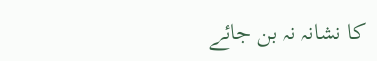کا نشانہ نہ بن جائے